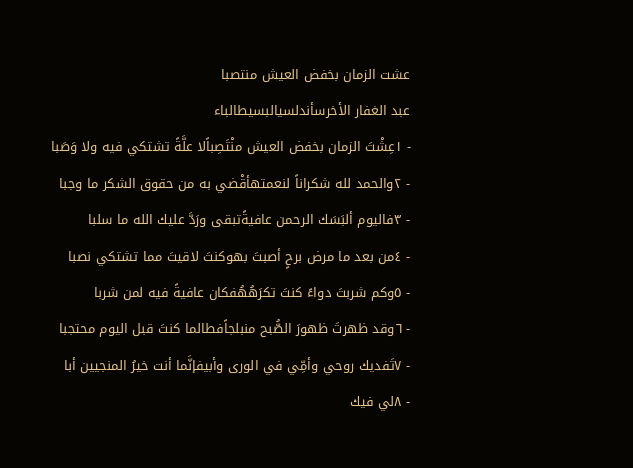عشت الزمان بخفض العيش منتصبا
عبد الغفار الأخرسأندلسيالبسيطالباء
- ١عِشْتَ الزمان بخفض العيش منْتَصِباًلا علَّةً تشتكي فيه ولا وَصَبا
- ٢والحمد لله شكراناً لنعمتهأقْضي به من حقوق الشكر ما وجبا
- ٣فاليوم ألبَسَك الرحمن عافيةًتبقى ورَدَّ عليك الله ما سلبا
- ٤من بعد ما مرض برحٍ أصبتَ بهوكنتَ لاقيتَ مما تشتكي نصبا
- ٥وكم شربتَ دواءً كنتَ تكرَهُهُفكان عافيةً فيه لمن شربا
- ٦وقد ظهرتَ ظهورَ الصُّبح منبلجاًفطالما كنتَ قبل اليوم محتجبا
- ٧تَفديك روحي وأمِّي في الورى وأبيفإنَّما أنت خيرُ المنجيين أبا
- ٨لي فيك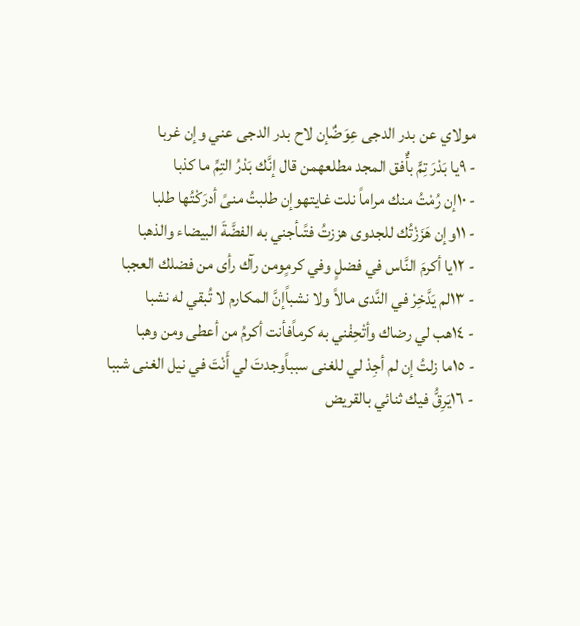مولاي عن بدر الدجى عِوَضٌإن لاح بدر الدجى عني وإن غربا
- ٩يا بَدْرَ تِمٍّ بأٌفق المجد مطلعهمن قال إنَّك بَدْرُ التِمِّ ما كذبا
- ١٠إن رُمْتُ منك مراماً نلت غايتهوإن طلبتُ منىً أدرَكْتُها طلبا
- ١١وإن هَزَزْتُك للجدوى هززتُ فتًىأجني به الفضَّةَ البيضاء والذهبا
- ١٢يا أكرمَ النَّاس في فضلٍ وفي كرمٍومن رآك رأى من فضلك العجبا
- ١٣لم يَدَّخِرْ في النَّدى مالاً ولا نشباًإنَّ المكارم لا تُبقي له نشبا
- ١٤هب لي رضاك وأتْحِفْني به كرماًفأنت أكرمُ من أعطى ومن وهبا
- ١٥ما زلتُ إن لم أجِدْ لي للغنى سبباًوجدتَ لي أَنْتَ في نيل الغنى شببا
- ١٦يَرِقُّ فيك ثنائي بالقريض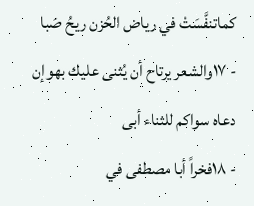كماتنفَّسَتْ في رياض الحُزن ريحُ صَبا
- ١٧والشعر يرتاح أن يُثنى عليك بهوإن دعاه سواكم للثناء أبى
- ١٨فخراً أبا مصطفى في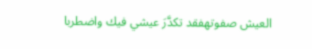العيش صفوتهفقد تكدَّرَ عيشي فيك واضطربا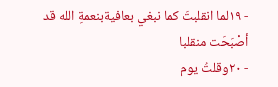- ١٩لما انقلبتَ كما نبغي بعافيةبنعمةِ الله قد أصْبَحَت منقلبا
- ٢٠وقلتُ يوم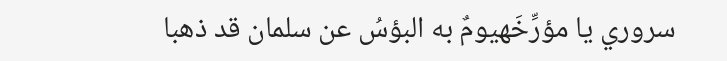سروري يا مؤرِّخَهيومٌ به البؤسُ عن سلمان قد ذهبا